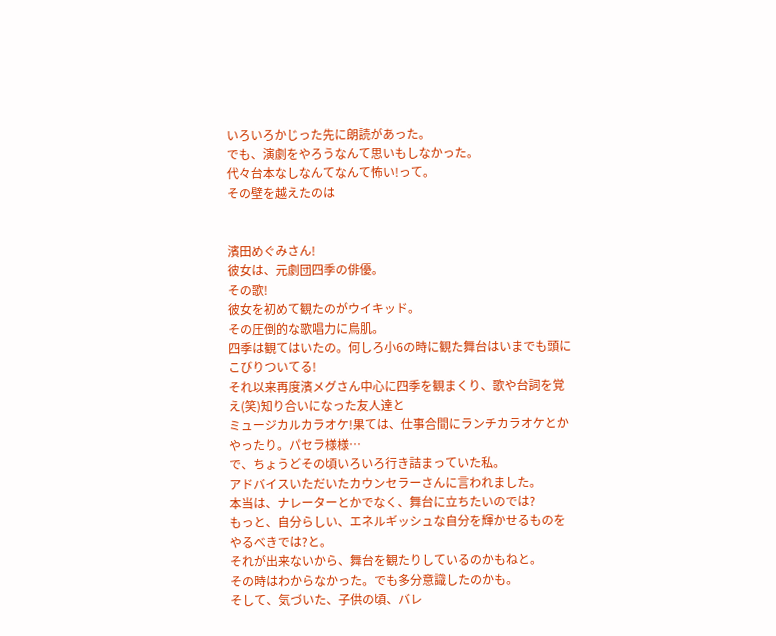いろいろかじった先に朗読があった。
でも、演劇をやろうなんて思いもしなかった。
代々台本なしなんてなんて怖い!って。
その壁を越えたのは


濱田めぐみさん!
彼女は、元劇団四季の俳優。
その歌!
彼女を初めて観たのがウイキッド。
その圧倒的な歌唱力に鳥肌。
四季は観てはいたの。何しろ小6の時に観た舞台はいまでも頭にこびりついてる!
それ以来再度濱メグさん中心に四季を観まくり、歌や台詞を覚え(笑)知り合いになった友人達と
ミュージカルカラオケ!果ては、仕事合間にランチカラオケとかやったり。パセラ様様…
で、ちょうどその頃いろいろ行き詰まっていた私。
アドバイスいただいたカウンセラーさんに言われました。
本当は、ナレーターとかでなく、舞台に立ちたいのでは?
もっと、自分らしい、エネルギッシュな自分を輝かせるものをやるべきでは?と。
それが出来ないから、舞台を観たりしているのかもねと。
その時はわからなかった。でも多分意識したのかも。
そして、気づいた、子供の頃、バレ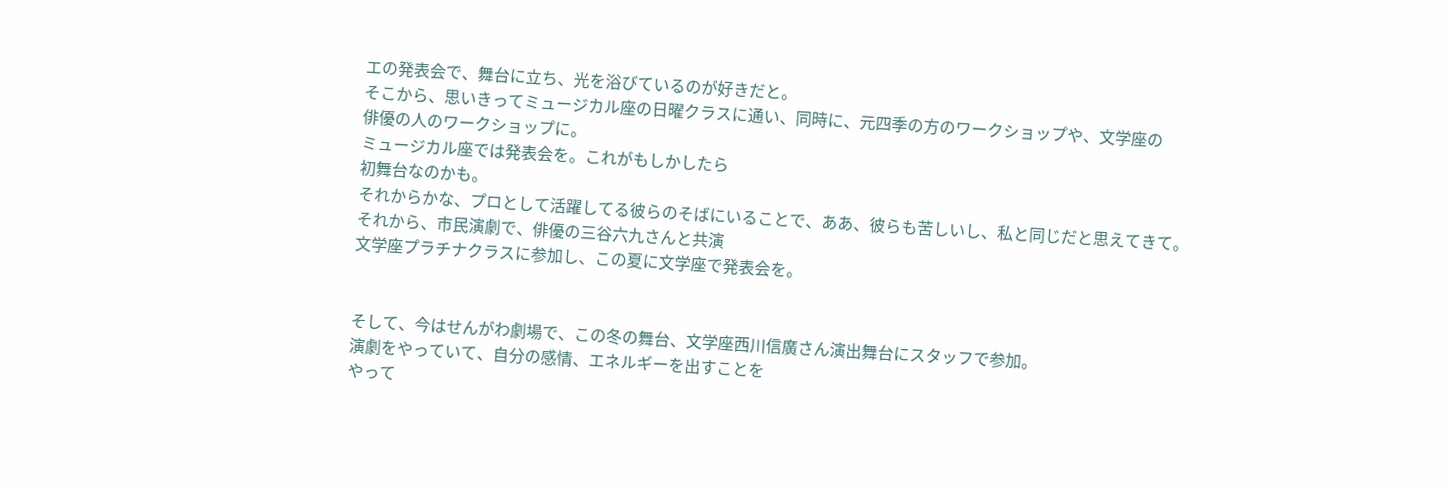エの発表会で、舞台に立ち、光を浴びているのが好きだと。
そこから、思いきってミュージカル座の日曜クラスに通い、同時に、元四季の方のワークショップや、文学座の
俳優の人のワークショップに。
ミュージカル座では発表会を。これがもしかしたら
初舞台なのかも。
それからかな、プロとして活躍してる彼らのそばにいることで、ああ、彼らも苦しいし、私と同じだと思えてきて。
それから、市民演劇で、俳優の三谷六九さんと共演
文学座プラチナクラスに参加し、この夏に文学座で発表会を。


そして、今はせんがわ劇場で、この冬の舞台、文学座西川信廣さん演出舞台にスタッフで参加。
演劇をやっていて、自分の感情、エネルギーを出すことを
やって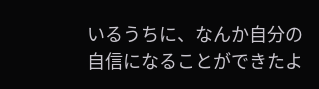いるうちに、なんか自分の自信になることができたよ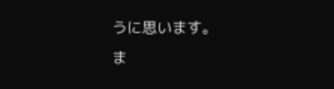うに思います。
ま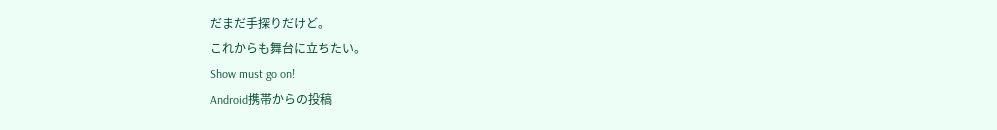だまだ手探りだけど。
これからも舞台に立ちたい。
Show must go on!
Android携帯からの投稿